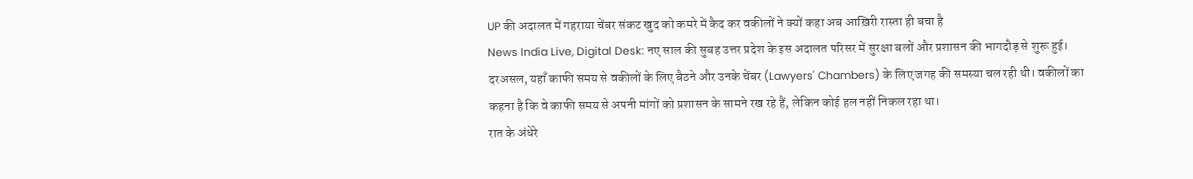UP की अदालत में गहराया चेंबर संकट खुद को कमरे में कैद कर वकीलों ने क्यों कहा अब आख़िरी रास्ता ही बचा है
News India Live, Digital Desk: नए साल की सुबह उत्तर प्रदेश के इस अदालत परिसर में सुरक्षा बलों और प्रशासन की भागदौड़ से शुरू हुई। दरअसल, यहाँ काफी समय से वकीलों के लिए बैठने और उनके चेंबर (Lawyers' Chambers) के लिए जगह की समस्या चल रही थी। वकीलों का कहना है कि वे काफी समय से अपनी मांगों को प्रशासन के सामने रख रहे हैं, लेकिन कोई हल नहीं निकल रहा था।
रात के अंधेरे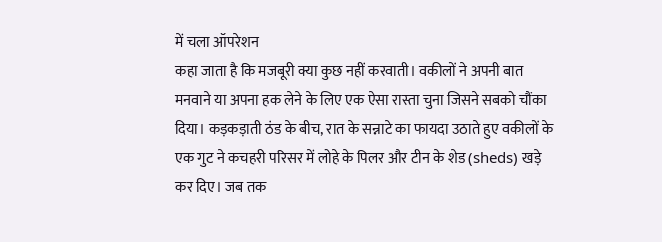में चला ऑपरेशन
कहा जाता है कि मजबूरी क्या कुछ नहीं करवाती। वकीलों ने अपनी बात मनवाने या अपना हक लेने के लिए एक ऐसा रास्ता चुना जिसने सबको चौंका दिया। कड़कड़ाती ठंड के बीच, रात के सन्नाटे का फायदा उठाते हुए वकीलों के एक गुट ने कचहरी परिसर में लोहे के पिलर और टीन के शेड (sheds) खड़े कर दिए। जब तक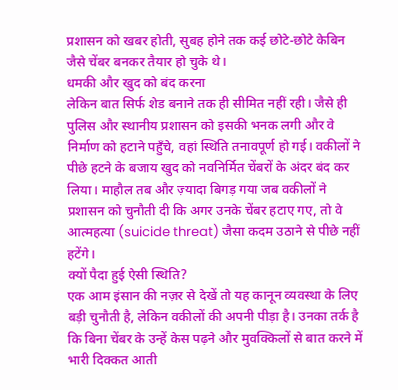प्रशासन को खबर होती, सुबह होने तक कई छोटे-छोटे केबिन जैसे चेंबर बनकर तैयार हो चुके थे।
धमकी और खुद को बंद करना
लेकिन बात सिर्फ शेड बनाने तक ही सीमित नहीं रही। जैसे ही पुलिस और स्थानीय प्रशासन को इसकी भनक लगी और वे निर्माण को हटाने पहुँचे, वहां स्थिति तनावपूर्ण हो गई। वकीलों ने पीछे हटने के बजाय खुद को नवनिर्मित चेंबरों के अंदर बंद कर लिया। माहौल तब और ज़्यादा बिगड़ गया जब वकीलों ने प्रशासन को चुनौती दी कि अगर उनके चेंबर हटाए गए, तो वे आत्महत्या (suicide threat) जैसा कदम उठाने से पीछे नहीं हटेंगे।
क्यों पैदा हुई ऐसी स्थिति?
एक आम इंसान की नज़र से देखें तो यह कानून व्यवस्था के लिए बड़ी चुनौती है, लेकिन वकीलों की अपनी पीड़ा है। उनका तर्क है कि बिना चेंबर के उन्हें केस पढ़ने और मुवक्किलों से बात करने में भारी दिक्कत आती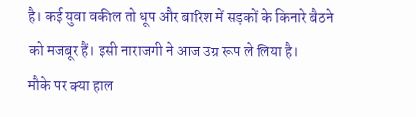है। कई युवा वकील तो धूप और बारिश में सड़कों के किनारे बैठने को मजबूर हैं। इसी नाराजगी ने आज उग्र रूप ले लिया है।
मौके पर क्या हाल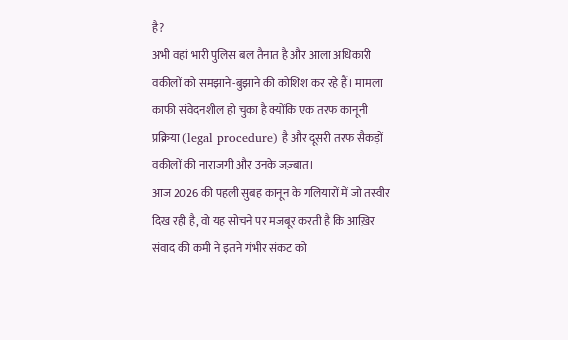है?
अभी वहां भारी पुलिस बल तैनात है और आला अधिकारी वकीलों को समझाने-बुझाने की कोशिश कर रहे हैं। मामला काफी संवेदनशील हो चुका है क्योंकि एक तरफ कानूनी प्रक्रिया (legal procedure) है और दूसरी तरफ सैकड़ों वकीलों की नाराजगी और उनके जज़्बात।
आज 2026 की पहली सुबह कानून के गलियारों में जो तस्वीर दिख रही है, वो यह सोचने पर मजबूर करती है कि आख़िर संवाद की कमी ने इतने गंभीर संकट को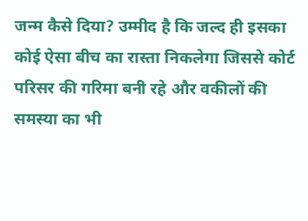जन्म कैसे दिया? उम्मीद है कि जल्द ही इसका कोई ऐसा बीच का रास्ता निकलेगा जिससे कोर्ट परिसर की गरिमा बनी रहे और वकीलों की समस्या का भी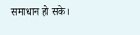समाधान हो सके।